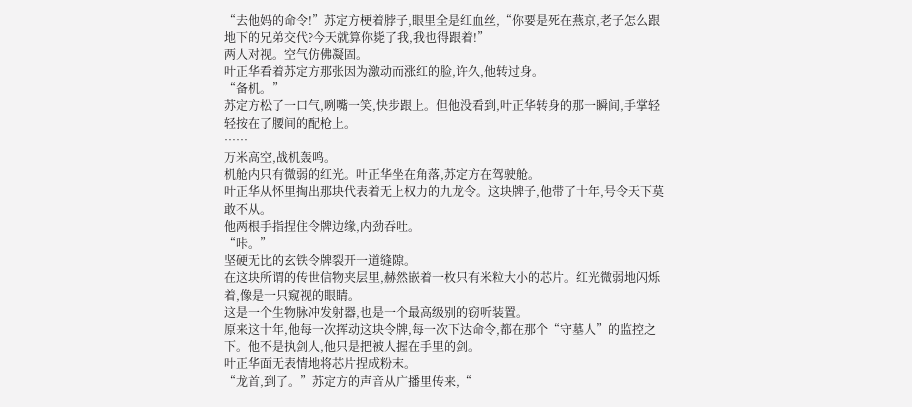“去他妈的命令!”苏定方梗着脖子,眼里全是红血丝,“你要是死在燕京,老子怎么跟地下的兄弟交代?今天就算你毙了我,我也得跟着!”
两人对视。空气仿佛凝固。
叶正华看着苏定方那张因为激动而涨红的脸,许久,他转过身。
“备机。”
苏定方松了一口气,咧嘴一笑,快步跟上。但他没看到,叶正华转身的那一瞬间,手掌轻轻按在了腰间的配枪上。
……
万米高空,战机轰鸣。
机舱内只有微弱的红光。叶正华坐在角落,苏定方在驾驶舱。
叶正华从怀里掏出那块代表着无上权力的九龙令。这块牌子,他带了十年,号令天下莫敢不从。
他两根手指捏住令牌边缘,内劲吞吐。
“咔。”
坚硬无比的玄铁令牌裂开一道缝隙。
在这块所谓的传世信物夹层里,赫然嵌着一枚只有米粒大小的芯片。红光微弱地闪烁着,像是一只窥视的眼睛。
这是一个生物脉冲发射器,也是一个最高级别的窃听装置。
原来这十年,他每一次挥动这块令牌,每一次下达命令,都在那个“守墓人”的监控之下。他不是执剑人,他只是把被人握在手里的剑。
叶正华面无表情地将芯片捏成粉末。
“龙首,到了。”苏定方的声音从广播里传来,“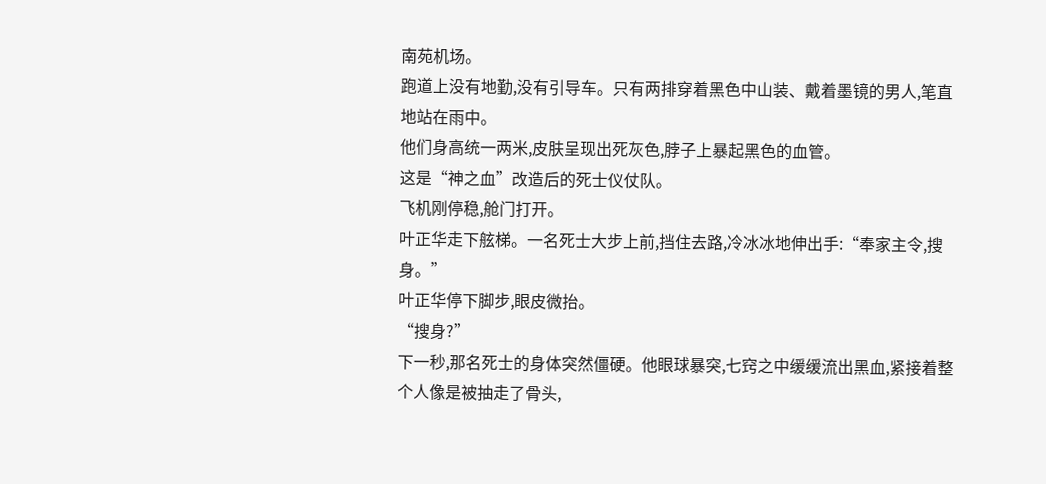南苑机场。
跑道上没有地勤,没有引导车。只有两排穿着黑色中山装、戴着墨镜的男人,笔直地站在雨中。
他们身高统一两米,皮肤呈现出死灰色,脖子上暴起黑色的血管。
这是“神之血”改造后的死士仪仗队。
飞机刚停稳,舱门打开。
叶正华走下舷梯。一名死士大步上前,挡住去路,冷冰冰地伸出手:“奉家主令,搜身。”
叶正华停下脚步,眼皮微抬。
“搜身?”
下一秒,那名死士的身体突然僵硬。他眼球暴突,七窍之中缓缓流出黑血,紧接着整个人像是被抽走了骨头,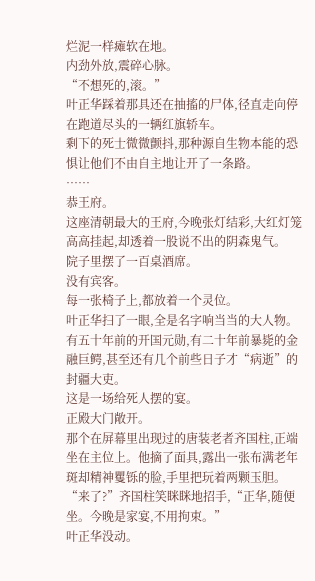烂泥一样瘫软在地。
内劲外放,震碎心脉。
“不想死的,滚。”
叶正华踩着那具还在抽搐的尸体,径直走向停在跑道尽头的一辆红旗轿车。
剩下的死士微微颤抖,那种源自生物本能的恐惧让他们不由自主地让开了一条路。
……
恭王府。
这座清朝最大的王府,今晚张灯结彩,大红灯笼高高挂起,却透着一股说不出的阴森鬼气。
院子里摆了一百桌酒席。
没有宾客。
每一张椅子上,都放着一个灵位。
叶正华扫了一眼,全是名字响当当的大人物。有五十年前的开国元勋,有二十年前暴毙的金融巨鳄,甚至还有几个前些日子才“病逝”的封疆大吏。
这是一场给死人摆的宴。
正殿大门敞开。
那个在屏幕里出现过的唐装老者齐国柱,正端坐在主位上。他摘了面具,露出一张布满老年斑却精神矍铄的脸,手里把玩着两颗玉胆。
“来了?”齐国柱笑眯眯地招手,“正华,随便坐。今晚是家宴,不用拘束。”
叶正华没动。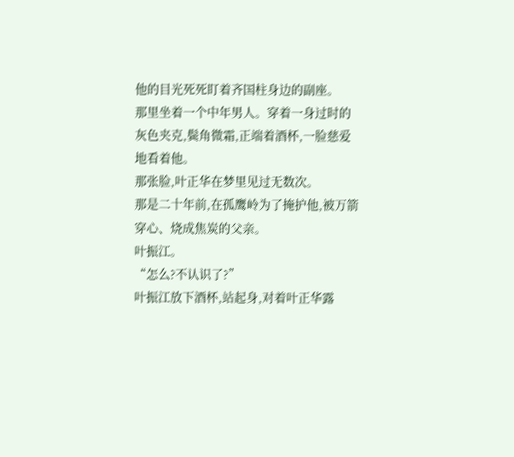他的目光死死盯着齐国柱身边的副座。
那里坐着一个中年男人。穿着一身过时的灰色夹克,鬓角微霜,正端着酒杯,一脸慈爱地看着他。
那张脸,叶正华在梦里见过无数次。
那是二十年前,在孤鹰岭为了掩护他,被万箭穿心、烧成焦炭的父亲。
叶振江。
“怎么?不认识了?”
叶振江放下酒杯,站起身,对着叶正华露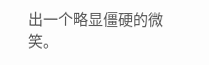出一个略显僵硬的微笑。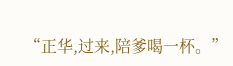“正华,过来,陪爹喝一杯。”